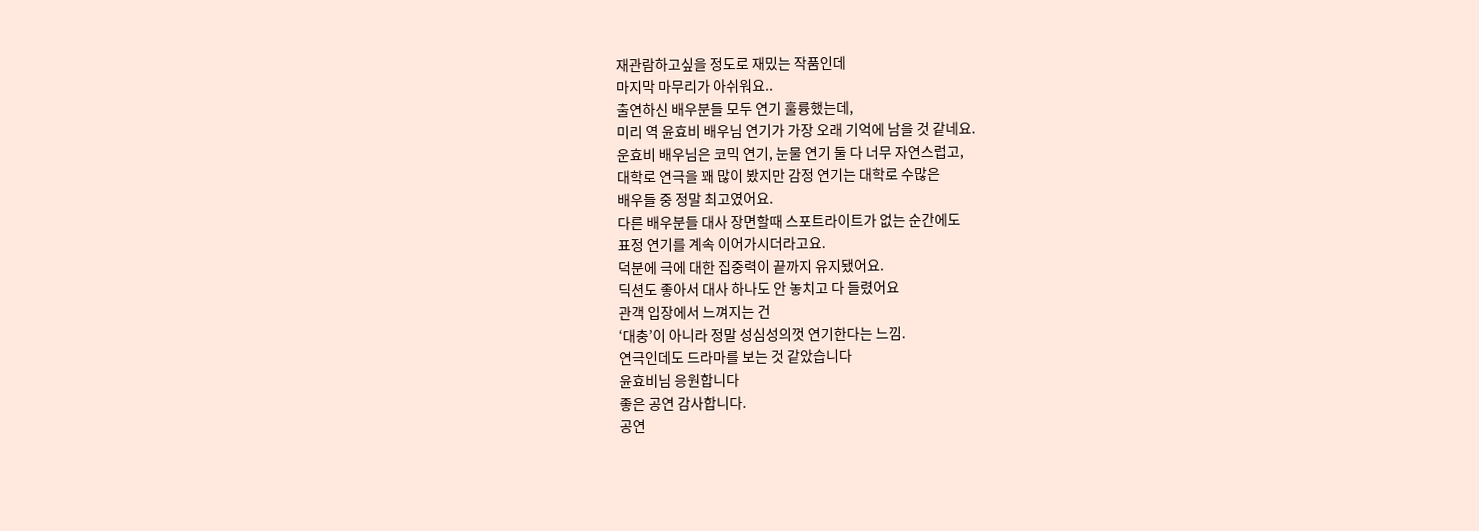재관람하고싶을 정도로 재밌는 작품인데
마지막 마무리가 아쉬워요..
출연하신 배우분들 모두 연기 훌륭했는데,
미리 역 윤효비 배우님 연기가 가장 오래 기억에 남을 것 같네요.
운효비 배우님은 코믹 연기, 눈물 연기 둘 다 너무 자연스럽고,
대학로 연극을 꽤 많이 봤지만 감정 연기는 대학로 수많은
배우들 중 정말 최고였어요.
다른 배우분들 대사 장면할때 스포트라이트가 없는 순간에도
표정 연기를 계속 이어가시더라고요.
덕분에 극에 대한 집중력이 끝까지 유지됐어요.
딕션도 좋아서 대사 하나도 안 놓치고 다 들렸어요
관객 입장에서 느껴지는 건
‘대충’이 아니라 정말 성심성의껏 연기한다는 느낌.
연극인데도 드라마를 보는 것 같았습니다
윤효비님 응원합니다
좋은 공연 감사합니다.
공연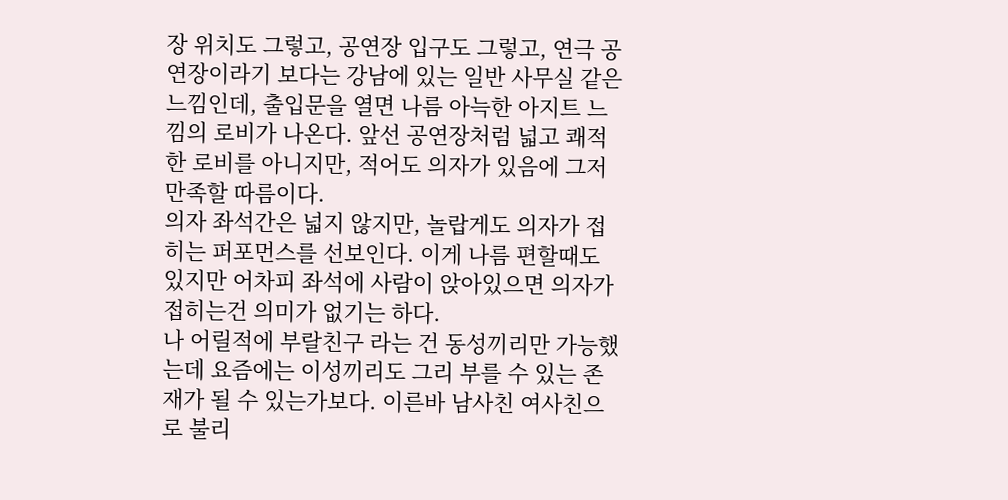장 위치도 그렇고, 공연장 입구도 그렇고, 연극 공연장이라기 보다는 강남에 있는 일반 사무실 같은 느낌인데, 출입문을 열면 나름 아늑한 아지트 느낌의 로비가 나온다. 앞선 공연장처럼 넓고 쾌적한 로비를 아니지만, 적어도 의자가 있음에 그저 만족할 따름이다.
의자 좌석간은 넓지 않지만, 놀랍게도 의자가 접히는 퍼포먼스를 선보인다. 이게 나름 편할때도 있지만 어차피 좌석에 사람이 앉아있으면 의자가 접히는건 의미가 없기는 하다.
나 어릴적에 부랄친구 라는 건 동성끼리만 가능했는데 요즘에는 이성끼리도 그리 부를 수 있는 존재가 될 수 있는가보다. 이른바 남사친 여사친으로 불리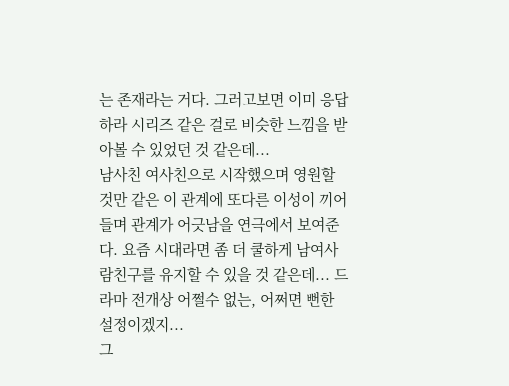는 존재라는 거다. 그러고보면 이미 응답하라 시리즈 같은 걸로 비슷한 느낌을 받아볼 수 있었던 것 같은데...
남사친 여사친으로 시작했으며 영원할 것만 같은 이 관계에 또다른 이성이 끼어들며 관계가 어긋남을 연극에서 보여준다. 요즘 시대라면 좀 더 쿨하게 남여사람친구를 유지할 수 있을 것 같은데... 드라마 전개상 어쩔수 없는, 어쩌면 뻔한 설정이겠지...
그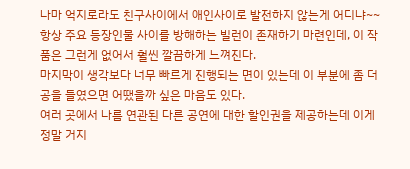나마 억지로라도 친구사이에서 애인사이로 발전하지 않는게 어디냐~~
항상 주요 등장인물 사이를 방해하는 빌런이 존재하기 마련인데, 이 작품은 그런게 없어서 훨씬 깔끔하게 느껴진다.
마지막이 생각보다 너무 빠르게 진행되는 면이 있는데 이 부분에 좀 더 공을 들였으면 어땠을까 싶은 마음도 있다.
여러 곳에서 나름 연관된 다른 공연에 대한 할인권을 제공하는데 이게 정말 거지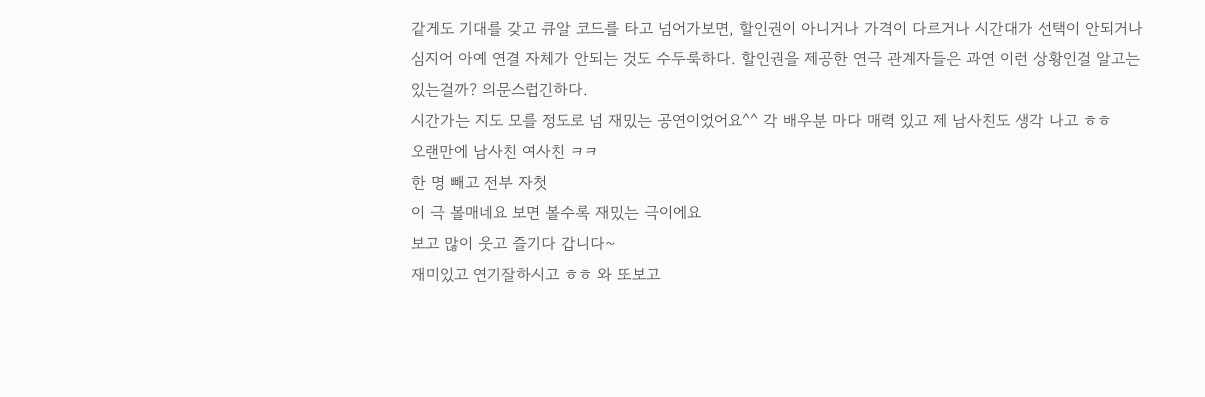같게도 기대를 갖고 큐알 코드를 타고 넘어가보면, 할인권이 아니거나 가격이 다르거나 시간대가 선택이 안되거나 심지어 아예 연결 자체가 안되는 것도 수두룩하다. 할인권을 제공한 연극 관계자들은 과연 이런 상황인걸 알고는 있는걸까? 의문스럽긴하다.
시간가는 지도 모를 정도로 넘 재밌는 공연이었어요^^ 각 배우분 마다 매력 있고 제 남사친도 생각 나고 ㅎㅎ
오랜만에 남사친 여사친 ㅋㅋ
한 명 빼고 전부 자첫
이 극 볼매네요 보면 볼수록 재밌는 극이에요
보고 많이 웃고 즐기다 갑니다~
재미있고 연기잘하시고 ㅎㅎ 와 또보고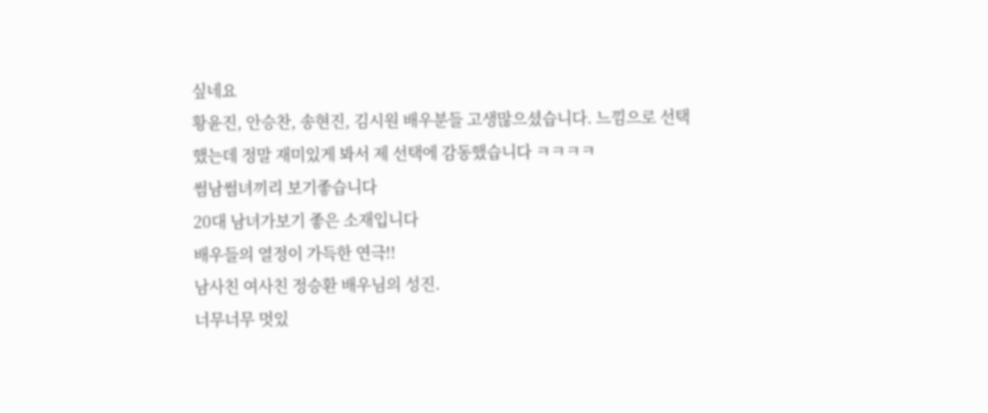싶네요
황윤진, 안승찬, 송현진, 김시원 배우분들 고생많으셨습니다. 느낌으로 선택했는데 정말 재미있게 봐서 제 선택에 감동했습니다 ㅋㅋㅋㅋ
썸남썸녀끼리 보기좋습니다
20대 남녀가보기 좋은 소재입니다
배우들의 열정이 가득한 연극!!
남사친 여사친 정승환 배우님의 성진.
너무너무 멋있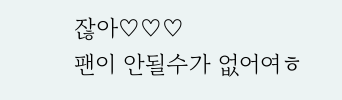잖아♡♡♡
팬이 안될수가 없어여ㅎ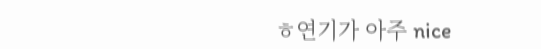ㅎ연기가 아주 nice